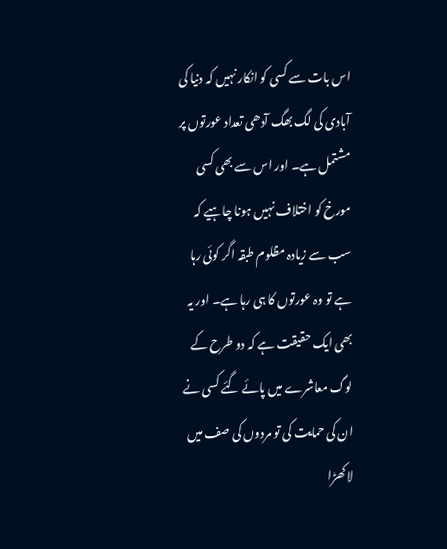اس بات سے کسی کو انکار نہیں کہ دنیا کی آبادی کی لگ بھگ آدھی تعداد عورتوں پر مشتمل ہے۔ اور اس سے بھی کسی مورخ کو اختلاف نہیں ہونا چاہیے کہ سب سے زیادہ مظلوم طبقہ اگر کوئی رہا ہے تو وہ عورتوں کا ہی رہا ہے۔ اور یہ بھی ایک حقیقت ہے کہ دو طرح کے لوگ معاشرے میں پائے گئے کسی نے ان کی حمایت کی تو مردوں کی صف میں لاکھڑا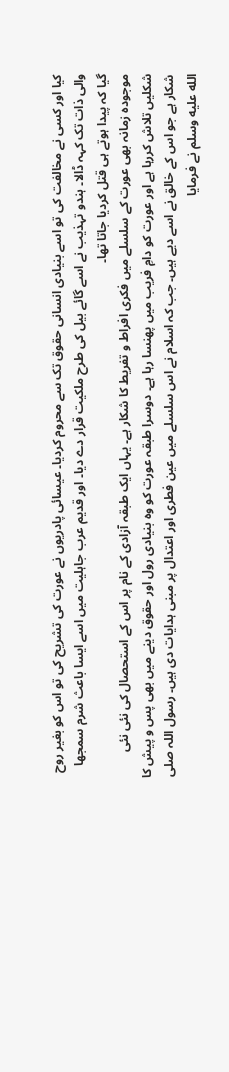کیا اور کسی نے مخالفت کی تو اسے بنیادی انسانی حقوق تک سے محروم کردیا۔ عیسائی پادریوں نے عورت کی تشریح کی تو اس کو بغیر روح والی ذات تک کہہ ڈالا۔ ہندو تہذیب نے اسے گائے بیل کی طرح ملکیت قرار دے دیا۔ اور قدیم عرب جاہلیت میں اسے ایسا باعث شرم سمجھا گیا کہ پیدا ہوتے ہی قتل کردیا جاتا تھا۔
موجودہ زمانہ بھی عورت کے سلسلے میں فکری افراط و تفریط کا شکار ہے۔ یہاں ایک طبقہ آزادی کے نام پر اس کے استحصال کی نئی نئی شکلیں تلاش کررہا ہے اور عورت کو دامِ فریب میں پھنسا رہا ہے۔ دوسرا طبقہ عورت کو وہ بنیادی رول اور حقوق دینے میں بھی پس و پیش کا شکار ہے جو اس کے خالق نے اسے دیے ہیں۔ جب کہ اسلام نے اس سلسلے میں عین فطری اور اعتدال پر مبنی ہدایات دی ہیں۔ رسول اللہ صلى الله عليه وسلم نے فرمایا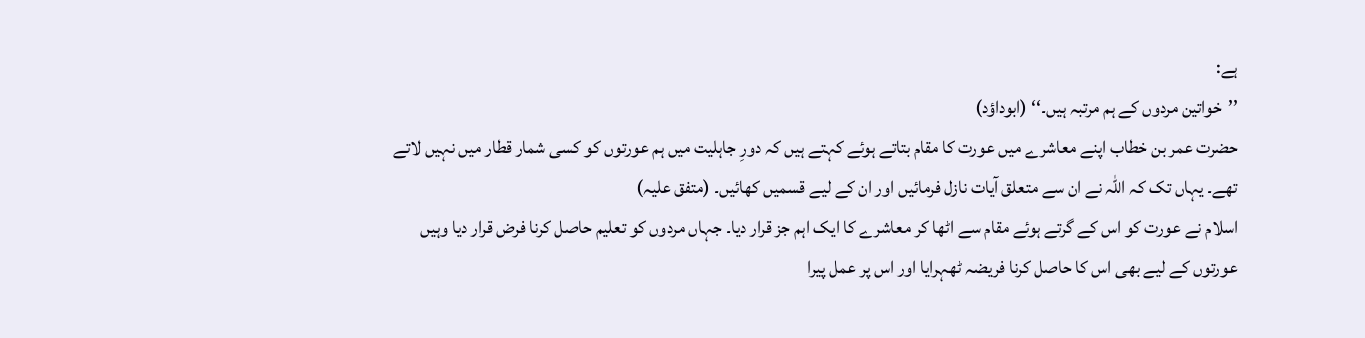ہے:
’’خواتین مردوں کے ہم مرتبہ ہیں۔‘‘ (ابوداؤد)
حضرت عمر بن خطاب اپنے معاشرے میں عورت کا مقام بتاتے ہوئے کہتے ہیں کہ دورِ جاہلیت میں ہم عورتوں کو کسی شمار قطار میں نہیں لاتے تھے۔ یہاں تک کہ اللہ نے ان سے متعلق آیات نازل فرمائیں اور ان کے لیے قسمیں کھائیں۔ (متفق علیہ)
اسلام نے عورت کو اس کے گرتے ہوئے مقام سے اٹھا کر معاشرے کا ایک اہم جز قرار دیا۔ جہاں مردوں کو تعلیم حاصل کرنا فرض قرار دیا وہیں عورتوں کے لیے بھی اس کا حاصل کرنا فریضہ ٹھہرایا اور اس پر عمل پیرا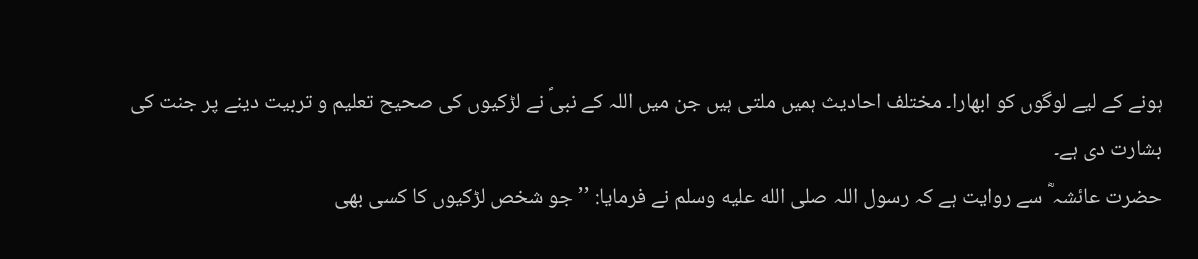ہونے کے لیے لوگوں کو ابھارا۔ مختلف احادیث ہمیں ملتی ہیں جن میں اللہ کے نبیؐ نے لڑکیوں کی صحیح تعلیم و تربیت دینے پر جنت کی بشارت دی ہے۔
حضرت عائشہ ؓ سے روایت ہے کہ رسول اللہ صلى الله عليه وسلم نے فرمایا: ’’جو شخص لڑکیوں کا کسی بھی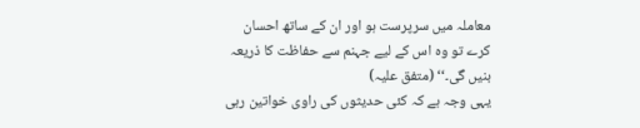معاملہ میں سرپرست ہو اور ان کے ساتھ احسان کرے تو وہ اس کے لیے جہنم سے حفاظت کا ذریعہ بنیں گی۔‘‘ (متفق علیہ)
یہی وجہ ہے کہ کئی حدیثوں کی راوی خواتین رہی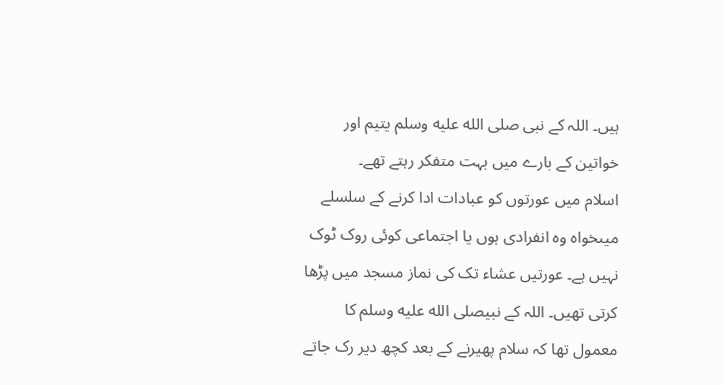ہیں۔ اللہ کے نبی صلى الله عليه وسلم یتیم اور خواتین کے بارے میں بہت متفکر رہتے تھے۔
اسلام میں عورتوں کو عبادات ادا کرنے کے سلسلے میںخواہ وہ انفرادی ہوں یا اجتماعی کوئی روک ٹوک نہیں ہے۔ عورتیں عشاء تک کی نماز مسجد میں پڑھا کرتی تھیں۔ اللہ کے نبیصلى الله عليه وسلم کا معمول تھا کہ سلام پھیرنے کے بعد کچھ دیر رک جاتے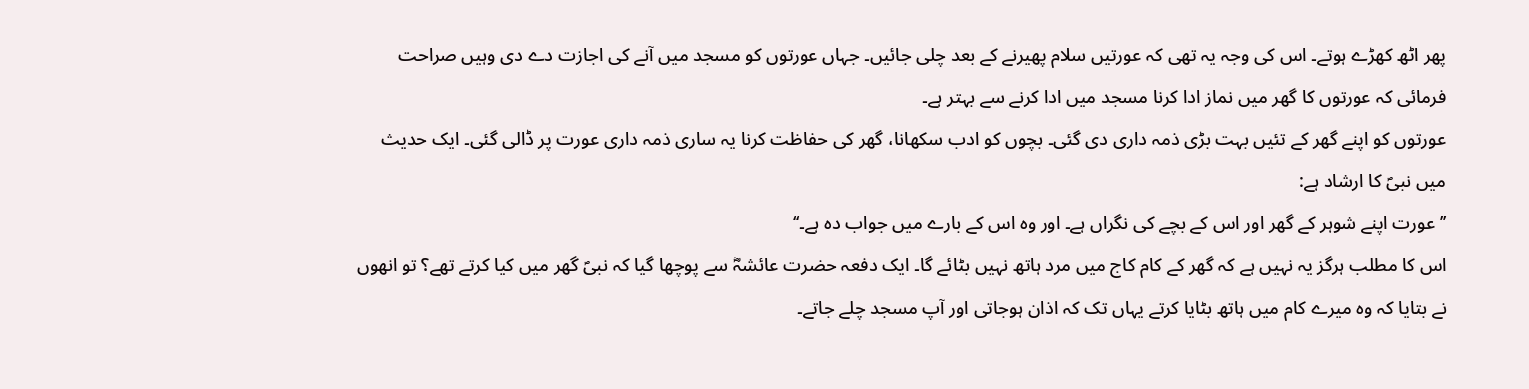پھر اٹھ کھڑے ہوتے۔ اس کی وجہ یہ تھی کہ عورتیں سلام پھیرنے کے بعد چلی جائیں۔ جہاں عورتوں کو مسجد میں آنے کی اجازت دے دی وہیں صراحت فرمائی کہ عورتوں کا گھر میں نماز ادا کرنا مسجد میں ادا کرنے سے بہتر ہے۔
عورتوں کو اپنے گھر کے تئیں بہت بڑی ذمہ داری دی گئی۔ بچوں کو ادب سکھانا، گھر کی حفاظت کرنا یہ ساری ذمہ داری عورت پر ڈالی گئی۔ ایک حدیث میں نبیؐ کا ارشاد ہے:
’’عورت اپنے شوہر کے گھر اور اس کے بچے کی نگراں ہے۔ اور وہ اس کے بارے میں جواب دہ ہے۔‘‘
اس کا مطلب ہرگز یہ نہیں ہے کہ گھر کے کام کاج میں مرد ہاتھ نہیں بٹائے گا۔ ایک دفعہ حضرت عائشہؓ سے پوچھا گیا کہ نبیؐ گھر میں کیا کرتے تھے؟ تو انھوں نے بتایا کہ وہ میرے کام میں ہاتھ بٹایا کرتے یہاں تک کہ اذان ہوجاتی اور آپ مسجد چلے جاتے۔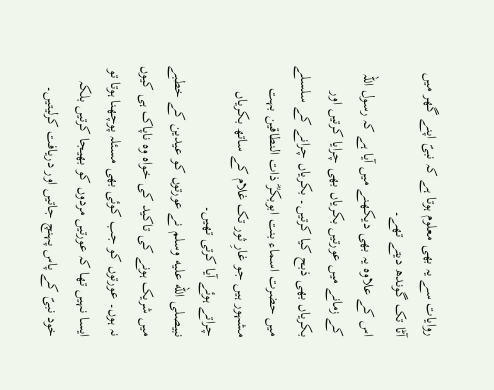روایات سے یہ بھی معلوم ہوتا ہے کہ نبیؐ اپنے گھر میں آٹا تک گوندھ دیتے تھے۔
اس کے علاوہ یہ بھی دیکھنے میں آیا ہے کہ رسول اللہ کے زمانے میں عورتیں بکریاں بھی چرایا کرتیں اور بکریاں بھی ذبح کیا کرتیں۔ بکریاں چرانے کے سلسلے میں حضرت اسماء بنت ابوبکرؓ ذات النطاقین بہت مشہور ہیں جو غارِ ثور تک غلام کے ساتھ بکریاں چراتے ہوئے آیا کرتی تھیں۔
نبیصلى الله عليه وسلم نے عورتوں کو عیدین کے خطبے میں شریک ہونے کی تاکید کی خواہ وہ ناپاک ہی کیوں نہ ہوں۔ عورتوں کو جب کوئی بھی مسئلہ پوچھنا ہوتا تو ایسا نہیں تھا کہ عورتیں مردوں کو بھیجا کرتیں بلکہ خود نبیؐ کے پاس پہنچ جاتیں اور دریافت کرلیتیں۔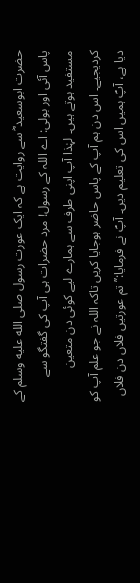حضرت ابوسعید ؓ سے روایت ہے کہ ایک عورت رسول صلى الله عليه وسلم کے پاس آئی اور بولی: اے اللہ کے رسول! مرد حضرات ہی آپ کی گفتگو سے مستفید ہوتے ہیں۔ لہٰذا آپ اپنی طرف سے ہمارے لیے کوئی دن متعین کردیجیے۔ اس دن ہم آپ کے پاس حاضر ہوجایا کریں تاکہ اللہ نے جو علم آپ کو دیا ہے، آپؐ ہمیں اس کی تعلیم دیں۔ آپؐ نے فرمایا:’’تم عورتیں فلاں دن فلاں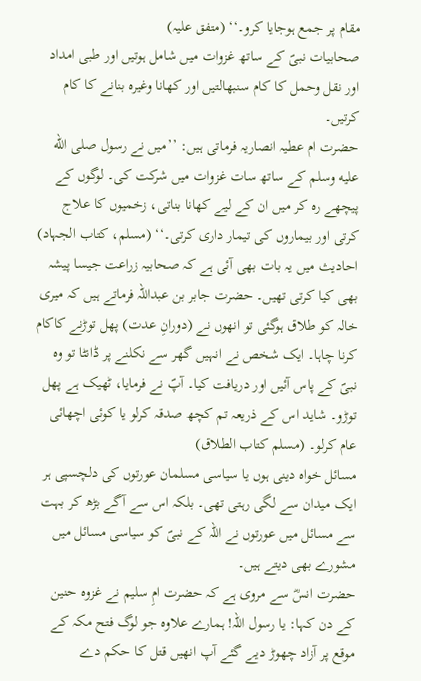مقام پر جمع ہوجایا کرو۔‘‘ (متفق علیہ)
صحابیات نبیؐ کے ساتھ غزوات میں شامل ہوتیں اور طبی امداد اور نقل وحمل کا کام سنبھالتیں اور کھانا وغیرہ بنانے کا کام کرتیں۔
حضرت ام عطیہ انصاریہ فرماتی ہیں: ’’میں نے رسول صلى الله عليه وسلم کے ساتھ سات غزوات میں شرکت کی۔ لوگوں کے پیچھے رہ کر میں ان کے لیے کھانا بناتی، زخمیوں کا علاج کرتی اور بیماروں کی تیمار داری کرتی۔‘‘ (مسلم، کتاب الجہاد)
احادیث میں یہ بات بھی آئی ہے کہ صحابیہ زراعت جیسا پیشہ بھی کیا کرتی تھیں۔ حضرت جابر بن عبداللہ فرماتے ہیں کہ میری خالہ کو طلاق ہوگئی تو انھوں نے (دورانِ عدت) پھل توڑنے کاکام کرنا چاہا۔ ایک شخص نے انہیں گھر سے نکلنے پر ڈانٹا تو وہ نبیؐ کے پاس آئیں اور دریافت کیا۔ آپؐ نے فرمایا، ٹھیک ہے پھل توڑو۔ شاید اس کے ذریعہ تم کچھ صدقہ کرلو یا کوئی اچھائی عام کرلو۔ (مسلم کتاب الطلاق)
مسائل خواہ دینی ہوں یا سیاسی مسلمان عورتوں کی دلچسپی ہر ایک میدان سے لگی رہتی تھی۔ بلکہ اس سے آگے بڑھ کر بہت سے مسائل میں عورتوں نے اللہ کے نبیؐ کو سیاسی مسائل میں مشورے بھی دیتے ہیں۔
حضرت انسؓ سے مروی ہے کہ حضرت امِ سلیم نے غزوہ حنین کے دن کہا: یا رسول اللہ! ہمارے علاوہ جو لوگ فتح مکہ کے موقع پر آزاد چھوڑ دیے گئے آپ انھیں قتل کا حکم دے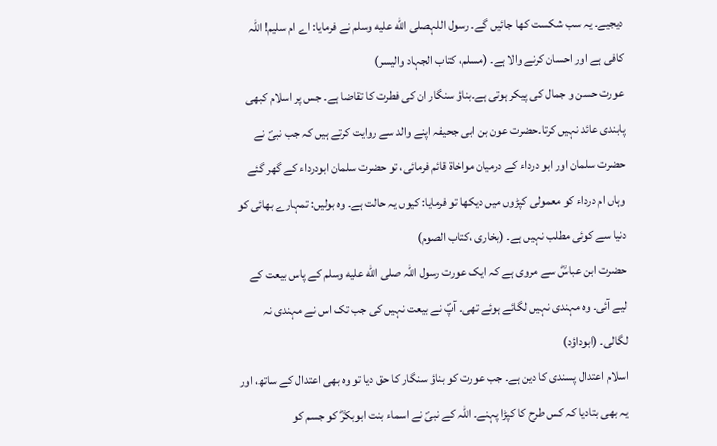دیجیے۔ یہ سب شکست کھا جائیں گے۔ رسول اللہصلى الله عليه وسلم نے فرمایا: اے ام سلیم! اللہ کافی ہے اور احسان کرنے والا ہے۔ (مسلم، کتاب الجہاد والیسر)
عورت حسن و جمال کی پیکر ہوتی ہے۔بناؤ سنگار ان کی فطرت کا تقاضا ہے۔ جس پر اسلام کبھی پابندی عائد نہیں کرتا۔حضرت عون بن ابی جحیفہ اپنے والد سے روایت کرتے ہیں کہ جب نبیؐ نے حضرت سلمان اور ابو درداء کے درمیان مواخاۃ قائم فرمائی، تو حضرت سلمان ابودرداء کے گھر گئے وہاں ام درداء کو معمولی کپڑوں میں دیکھا تو فرمایا: کیوں یہ حالت ہے۔ وہ بولیں: تمہارے بھائی کو دنیا سے کوئی مطلب نہیں ہے۔ (بخاری ،کتاب الصوم)
حضرت ابن عباسؓ سے مروی ہے کہ ایک عورت رسول اللہ صلى الله عليه وسلم کے پاس بیعت کے لیے آئی۔ وہ مہندی نہیں لگائے ہوئے تھی۔ آپؐ نے بیعت نہیں کی جب تک اس نے مہندی نہ لگالی۔ (ابوداؤد)
اسلام اعتدال پسندی کا دین ہے۔ جب عورت کو بناؤ سنگار کا حق دیا تو وہ بھی اعتدال کے ساتھ، اور یہ بھی بتادیا کہ کس طرح کا کپڑا پہنے۔ اللہ کے نبیؐ نے اسماء بنت ابوبکرؓ کو جسم کو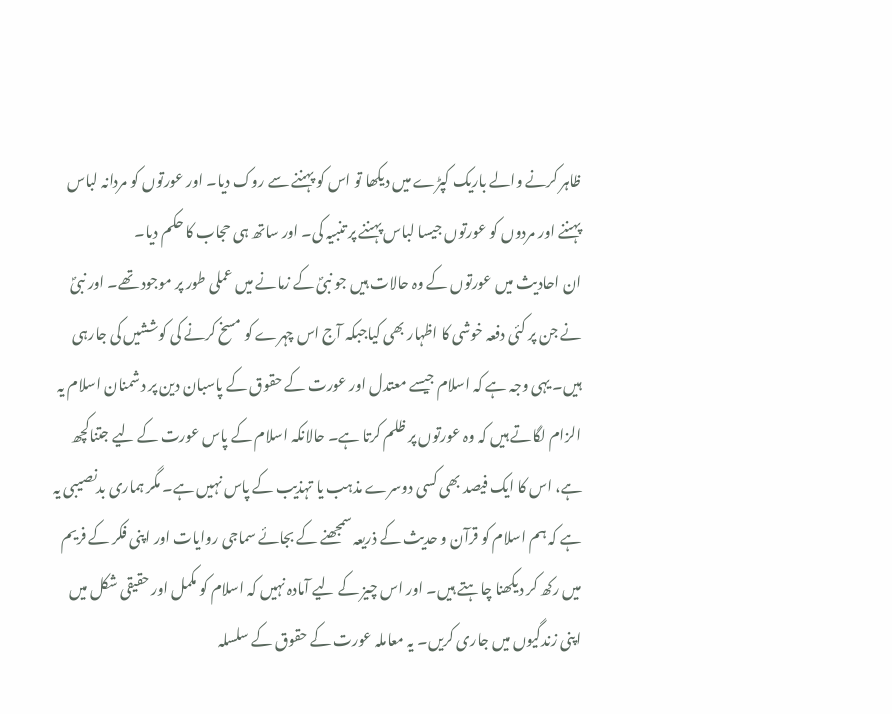ظاہر کرنے والے باریک کپڑے میں دیکھا تو اس کو پہننے سے روک دیا۔ اور عورتوں کو مردانہ لباس پہننے اور مردوں کو عورتوں جیسا لباس پہننے پر تنبیہ کی۔ اور ساتھ ہی حجاب کا حکم دیا۔
ان احادیث میں عورتوں کے وہ حالات ہیں جو نبیؐ کے زمانے میں عملی طور پر موجود تھے۔ اور نبیؐ نے جن پر کئی دفعہ خوشی کا اظہار بھی کیاجبکہ آج اس چہرے کو مسخ کرنے کی کوششیں کی جارہی ہیں۔ یہی وجہ ہے کہ اسلام جیسے معتدل اور عورت کے حقوق کے پاسبان دین پر دشمنان اسلام یہ الزام لگاتے ہیں کہ وہ عورتوں پر ظلم کرتا ہے۔ حالانکہ اسلام کے پاس عورت کے لیے جتناکچھ ہے، اس کا ایک فیصد بھی کسی دوسرے مذہب یا تہذیب کے پاس نہیں ہے۔ مگر ہماری بدنصیبی یہ ہے کہ ہم اسلام کو قرآن و حدیث کے ذریعہ سمجھنے کے بجائے سماجی روایات اور اپنی فکر کے فریم میں رکھ کر دیکھنا چاہتے ہیں۔ اور اس چیز کے لیے آمادہ نہیں کہ اسلام کو مکمل اور حقیقی شکل میں اپنی زندگیوں میں جاری کریں۔ یہ معاملہ عورت کے حقوق کے سلسلہ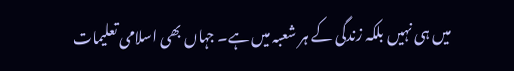میں ہی نہیں بلکہ زندگی کے ہر شعبہ میں ہے۔ جہاں بھی اسلامی تعلیمات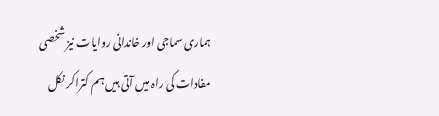ہماری سماجی اور خاندانی روایات نیز شخصی مفادات کی راہ میں آتی ہیں ہم کتراکر نکل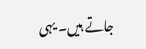جاتے ہیں۔ یہی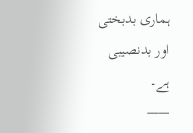ہماری بدبختی اور بدنصیبی ہے۔
——